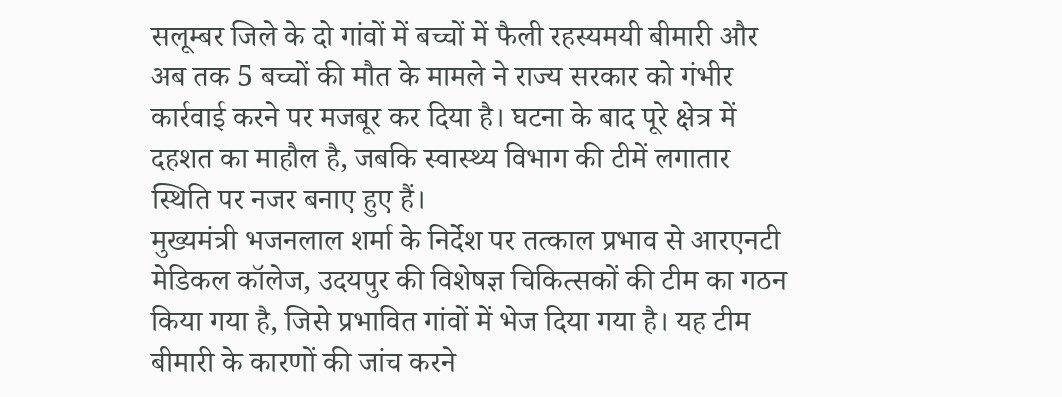सलूम्बर जिले के दो गांवों में बच्चों में फैली रहस्यमयी बीमारी और अब तक 5 बच्चों की मौत के मामले ने राज्य सरकार को गंभीर कार्रवाई करने पर मजबूर कर दिया है। घटना के बाद पूरे क्षेत्र में दहशत का माहौल है, जबकि स्वास्थ्य विभाग की टीमें लगातार स्थिति पर नजर बनाए हुए हैं।
मुख्यमंत्री भजनलाल शर्मा के निर्देश पर तत्काल प्रभाव से आरएनटी मेडिकल कॉलेज, उदयपुर की विशेषज्ञ चिकित्सकों की टीम का गठन किया गया है, जिसे प्रभावित गांवों में भेज दिया गया है। यह टीम बीमारी के कारणों की जांच करने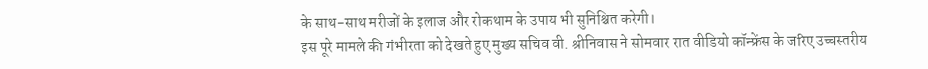के साथ-साथ मरीजों के इलाज और रोकथाम के उपाय भी सुनिश्चित करेगी।
इस पूरे मामले की गंभीरता को देखते हुए मुख्य सचिव वी. श्रीनिवास ने सोमवार रात वीडियो कॉन्फ्रेंस के जरिए उच्चस्तरीय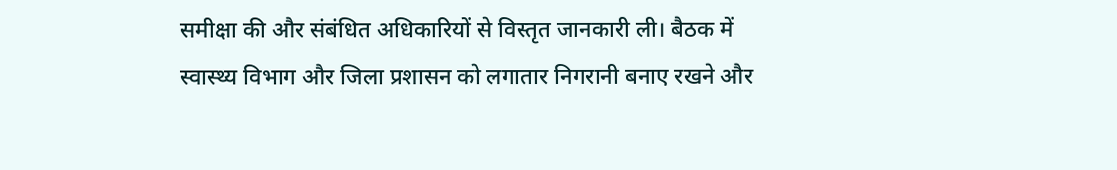समीक्षा की और संबंधित अधिकारियों से विस्तृत जानकारी ली। बैठक में स्वास्थ्य विभाग और जिला प्रशासन को लगातार निगरानी बनाए रखने और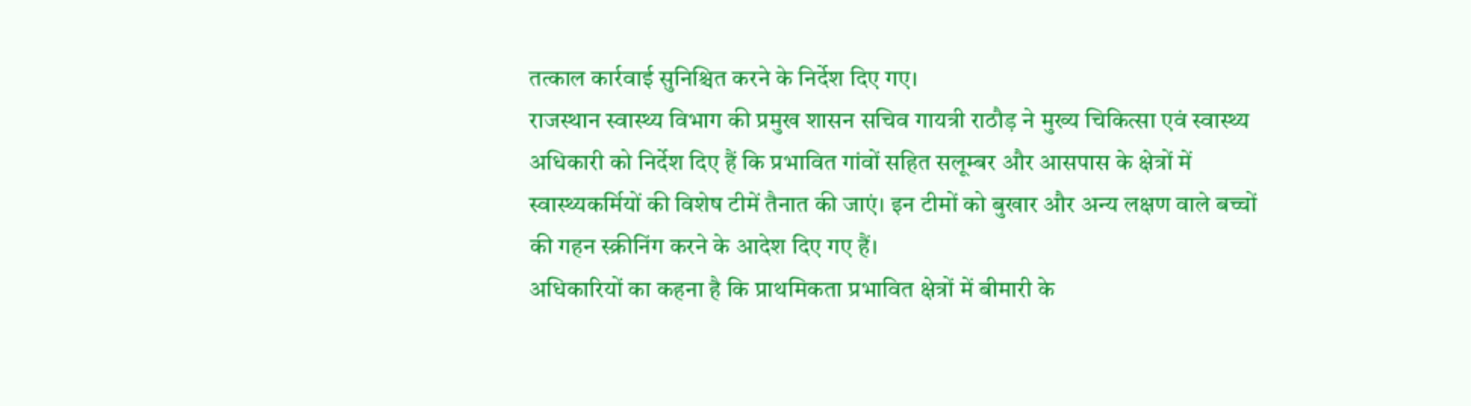तत्काल कार्रवाई सुनिश्चित करने के निर्देश दिए गए।
राजस्थान स्वास्थ्य विभाग की प्रमुख शासन सचिव गायत्री राठौड़ ने मुख्य चिकित्सा एवं स्वास्थ्य अधिकारी को निर्देश दिए हैं कि प्रभावित गांवों सहित सलूम्बर और आसपास के क्षेत्रों में स्वास्थ्यकर्मियों की विशेष टीमें तैनात की जाएं। इन टीमों को बुखार और अन्य लक्षण वाले बच्चों की गहन स्क्रीनिंग करने के आदेश दिए गए हैं।
अधिकारियों का कहना है कि प्राथमिकता प्रभावित क्षेत्रों में बीमारी के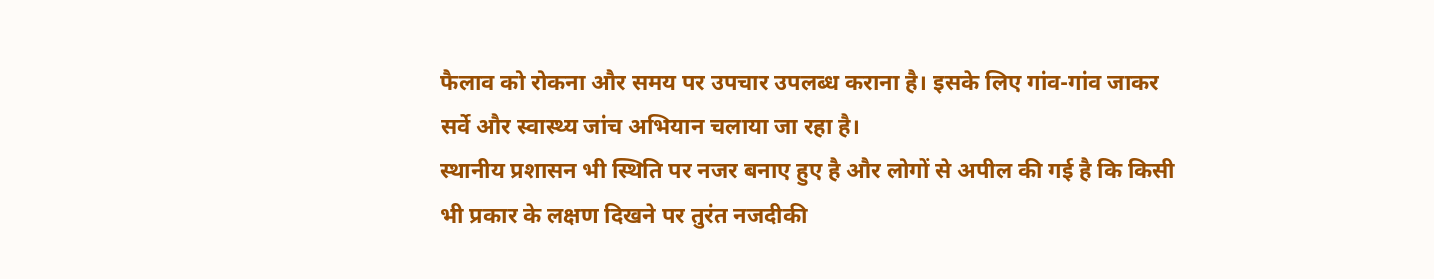फैलाव को रोकना और समय पर उपचार उपलब्ध कराना है। इसके लिए गांव-गांव जाकर सर्वे और स्वास्थ्य जांच अभियान चलाया जा रहा है।
स्थानीय प्रशासन भी स्थिति पर नजर बनाए हुए है और लोगों से अपील की गई है कि किसी भी प्रकार के लक्षण दिखने पर तुरंत नजदीकी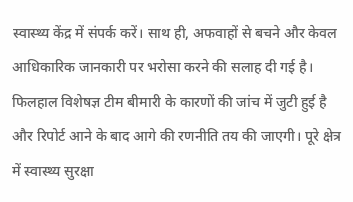स्वास्थ्य केंद्र में संपर्क करें। साथ ही, अफवाहों से बचने और केवल आधिकारिक जानकारी पर भरोसा करने की सलाह दी गई है।
फिलहाल विशेषज्ञ टीम बीमारी के कारणों की जांच में जुटी हुई है और रिपोर्ट आने के बाद आगे की रणनीति तय की जाएगी। पूरे क्षेत्र में स्वास्थ्य सुरक्षा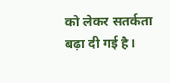को लेकर सतर्कता बढ़ा दी गई है।